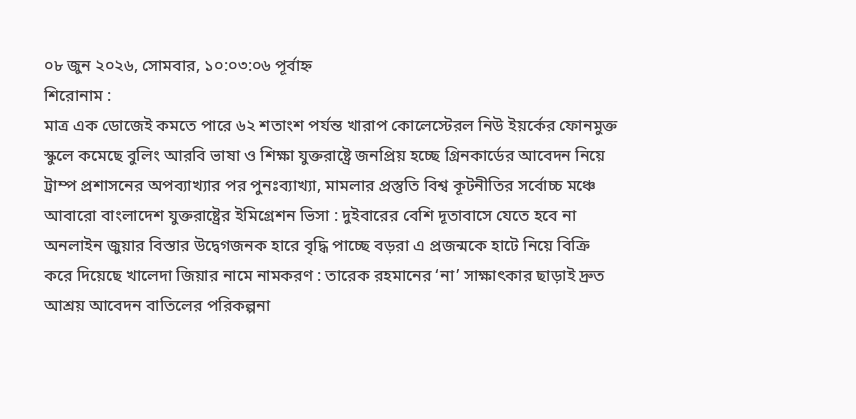০৮ জুন ২০২৬, সোমবার, ১০:০৩:০৬ পূর্বাহ্ন
শিরোনাম :
মাত্র এক ডোজেই কমতে পারে ৬২ শতাংশ পর্যন্ত খারাপ কোলেস্টেরল নিউ ইয়র্কের ফোনমুক্ত স্কুলে কমেছে বুলিং আরবি ভাষা ও শিক্ষা যুক্তরাষ্ট্রে জনপ্রিয় হচ্ছে গ্রিনকার্ডের আবেদন নিয়ে ট্রাম্প প্রশাসনের অপব্যাখ্যার পর পুনঃব্যাখ্যা, মামলার প্রস্তুতি বিশ্ব কূটনীতির সর্বোচ্চ মঞ্চে আবারো বাংলাদেশ যুক্তরাষ্ট্রের ইমিগ্রেশন ভিসা : দুইবারের বেশি দূতাবাসে যেতে হবে না অনলাইন জুয়ার বিস্তার উদ্বেগজনক হারে বৃদ্ধি পাচ্ছে বড়রা এ প্রজন্মকে হাটে নিয়ে বিক্রি করে দিয়েছে খালেদা জিয়ার নামে নামকরণ : তারেক রহমানের ‘না’ সাক্ষাৎকার ছাড়াই দ্রুত আশ্রয় আবেদন বাতিলের পরিকল্পনা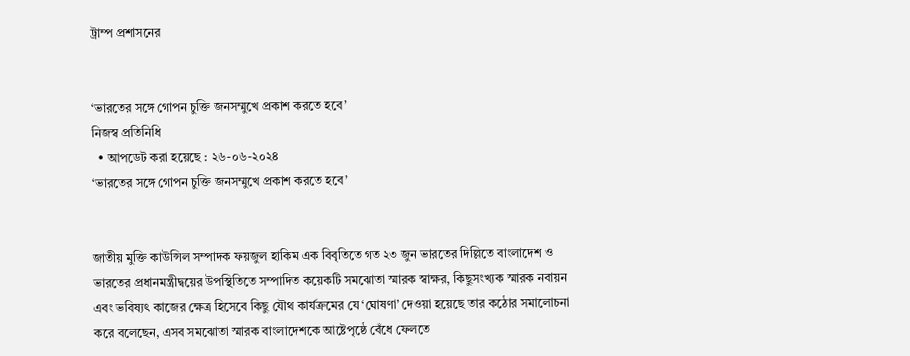ট্রাম্প প্রশাসনের


‘ভারতের সঙ্গে গোপন চুক্তি জনসম্মুখে প্রকাশ করতে হবে’
নিজস্ব প্রতিনিধি
  • আপডেট করা হয়েছে : ২৬-০৬-২০২৪
‘ভারতের সঙ্গে গোপন চুক্তি জনসম্মুখে প্রকাশ করতে হবে’


জাতীয় মুক্তি কাউন্সিল সম্পাদক ফয়জুল হাকিম এক বিবৃতিতে গত ২৩ জুন ভারতের দিল্লিতে বাংলাদেশ ও ভারতের প্রধানমন্ত্রীদ্বয়ের উপস্থিতিতে সম্পাদিত কয়েকটি সমঝোতা স্মারক স্বাক্ষর, কিছুসংখ্যক স্মারক নবায়ন এবং ভবিষ্যৎ কাজের ক্ষেত্র হিসেবে কিছু যৌথ কার্যক্রমের যে ‘ঘোষণা’ দেওয়া হয়েছে তার কঠোর সমালোচনা করে বলেছেন, এসব সমঝোতা স্মারক বাংলাদেশকে আষ্টেপৃষ্ঠে বেঁধে ফেলতে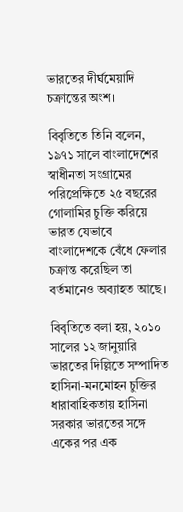ভারতের দীর্ঘমেয়াদি চক্রান্তের অংশ।

বিবৃতিতে তিনি বলেন, ১৯৭১ সালে বাংলাদেশের স্বাধীনতা সংগ্রামের পরিপ্রেক্ষিতে ২৫ বছরের গোলামির চুক্তি করিয়ে ভারত যেভাবে বাংলাদেশকে বেঁধে ফেলার চক্রান্ত করেছিল তা বর্তমানেও অব্যাহত আছে।

বিবৃতিতে বলা হয়, ২০১০ সালের ১২ জানুয়ারি ভারতের দিল্লিতে সম্পাদিত হাসিনা-মনমোহন চুক্তির ধারাবাহিকতায় হাসিনা সরকার ভারতের সঙ্গে একের পর এক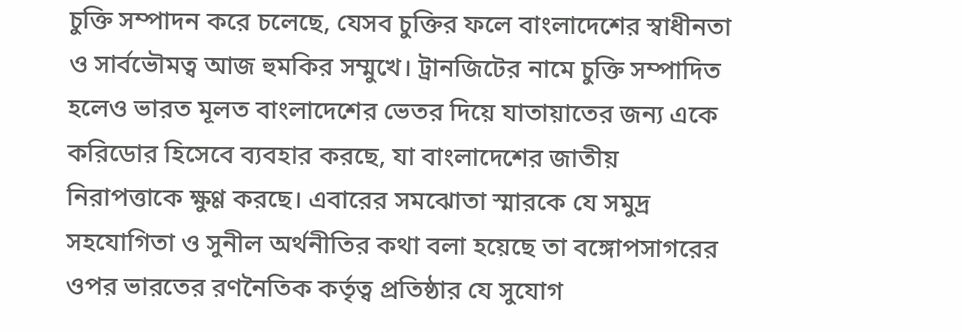চুক্তি সম্পাদন করে চলেছে, যেসব চুক্তির ফলে বাংলাদেশের স্বাধীনতা ও সার্বভৌমত্ব আজ হুমকির সম্মুখে। ট্রানজিটের নামে চুক্তি সম্পাদিত হলেও ভারত মূলত বাংলাদেশের ভেতর দিয়ে যাতায়াতের জন্য একে করিডোর হিসেবে ব্যবহার করছে, যা বাংলাদেশের জাতীয় নিরাপত্তাকে ক্ষুণ্ণ করছে। এবারের সমঝোতা স্মারকে যে সমুদ্র সহযোগিতা ও সুনীল অর্থনীতির কথা বলা হয়েছে তা বঙ্গোপসাগরের ওপর ভারতের রণনৈতিক কর্তৃত্ব প্রতিষ্ঠার যে সুযোগ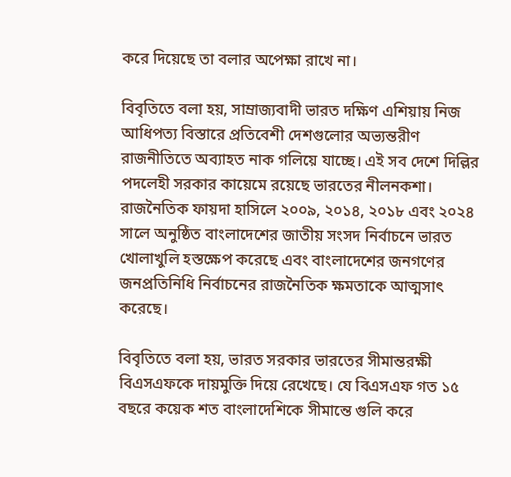করে দিয়েছে তা বলার অপেক্ষা রাখে না।

বিবৃতিতে বলা হয়, সাম্রাজ্যবাদী ভারত দক্ষিণ এশিয়ায় নিজ আধিপত্য বিস্তারে প্রতিবেশী দেশগুলোর অভ্যন্তরীণ রাজনীতিতে অব্যাহত নাক গলিয়ে যাচ্ছে। এই সব দেশে দিল্লির পদলেহী সরকার কায়েমে রয়েছে ভারতের নীলনকশা। রাজনৈতিক ফায়দা হাসিলে ২০০৯, ২০১৪, ২০১৮ এবং ২০২৪ সালে অনুষ্ঠিত বাংলাদেশের জাতীয় সংসদ নির্বাচনে ভারত খোলাখুলি হস্তক্ষেপ করেছে এবং বাংলাদেশের জনগণের জনপ্রতিনিধি নির্বাচনের রাজনৈতিক ক্ষমতাকে আত্মসাৎ করেছে।

বিবৃতিতে বলা হয়, ভারত সরকার ভারতের সীমান্তরক্ষী বিএসএফকে দায়মুক্তি দিয়ে রেখেছে। যে বিএসএফ গত ১৫ বছরে কয়েক শত বাংলাদেশিকে সীমান্তে গুলি করে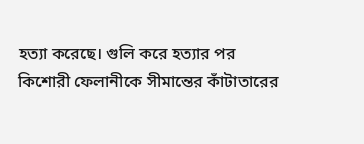হত্যা করেছে। গুলি করে হত্যার পর কিশোরী ফেলানীকে সীমান্তের কাঁটাতারের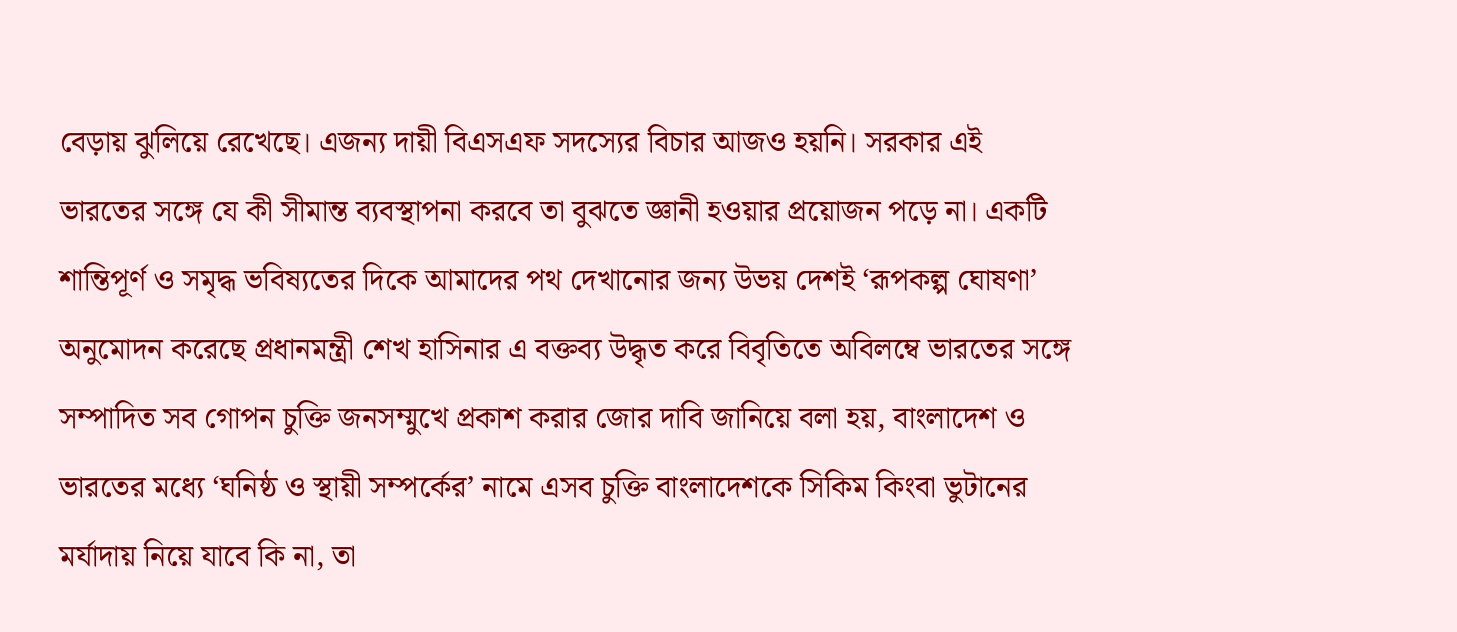বেড়ায় ঝুলিয়ে রেখেছে। এজন্য দায়ী বিএসএফ সদস্যের বিচার আজও হয়নি। সরকার এই ভারতের সঙ্গে যে কী সীমান্ত ব্যবস্থাপনা করবে তা বুঝতে জ্ঞানী হওয়ার প্রয়োজন পড়ে না। একটি শান্তিপূর্ণ ও সমৃদ্ধ ভবিষ্যতের দিকে আমাদের পথ দেখানোর জন্য উভয় দেশই ‘রূপকল্প ঘোষণা’ অনুমোদন করেছে প্রধানমন্ত্রী শেখ হাসিনার এ বক্তব্য উদ্ধৃত করে বিবৃতিতে অবিলম্বে ভারতের সঙ্গে সম্পাদিত সব গোপন চুক্তি জনসম্মুখে প্রকাশ করার জোর দাবি জানিয়ে বলা হয়, বাংলাদেশ ও ভারতের মধ্যে ‘ঘনিষ্ঠ ও স্থায়ী সম্পর্কের’ নামে এসব চুক্তি বাংলাদেশকে সিকিম কিংবা ভুটানের মর্যাদায় নিয়ে যাবে কি না, তা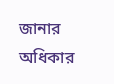জানার অধিকার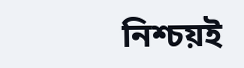নিশ্চয়ই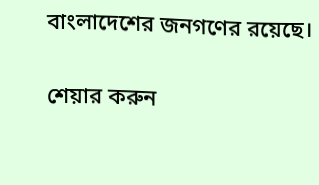বাংলাদেশের জনগণের রয়েছে।

শেয়ার করুন